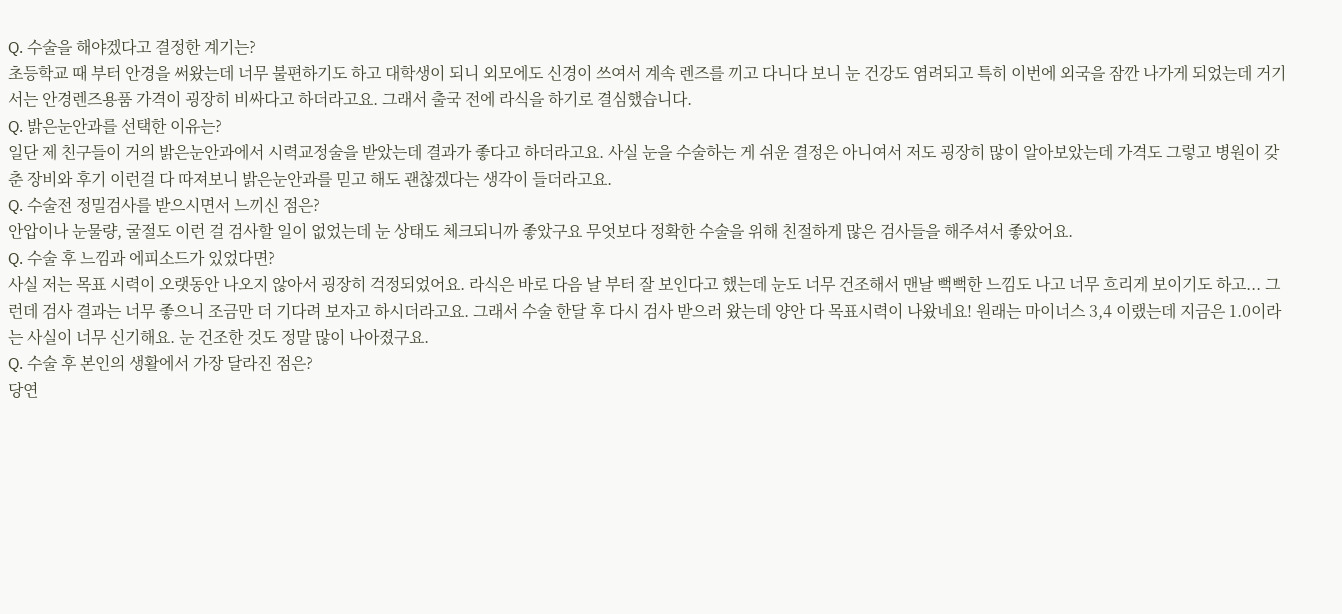Q. 수술을 해야겠다고 결정한 계기는?
초등학교 때 부터 안경을 써왔는데 너무 불편하기도 하고 대학생이 되니 외모에도 신경이 쓰여서 계속 렌즈를 끼고 다니다 보니 눈 건강도 염려되고 특히 이번에 외국을 잠깐 나가게 되었는데 거기서는 안경렌즈용품 가격이 굉장히 비싸다고 하더라고요. 그래서 출국 전에 라식을 하기로 결심했습니다.
Q. 밝은눈안과를 선택한 이유는?
일단 제 친구들이 거의 밝은눈안과에서 시력교정술을 받았는데 결과가 좋다고 하더라고요. 사실 눈을 수술하는 게 쉬운 결정은 아니여서 저도 굉장히 많이 알아보았는데 가격도 그렇고 병원이 갖춘 장비와 후기 이런걸 다 따져보니 밝은눈안과를 믿고 해도 괜찮겠다는 생각이 들더라고요.
Q. 수술전 정밀검사를 받으시면서 느끼신 점은?
안압이나 눈물량, 굴절도 이런 걸 검사할 일이 없었는데 눈 상태도 체크되니까 좋았구요 무엇보다 정확한 수술을 위해 친절하게 많은 검사들을 해주셔서 좋았어요.
Q. 수술 후 느낌과 에피소드가 있었다면?
사실 저는 목표 시력이 오랫동안 나오지 않아서 굉장히 걱정되었어요. 라식은 바로 다음 날 부터 잘 보인다고 했는데 눈도 너무 건조해서 맨날 뻑뻑한 느낌도 나고 너무 흐리게 보이기도 하고... 그런데 검사 결과는 너무 좋으니 조금만 더 기다려 보자고 하시더라고요. 그래서 수술 한달 후 다시 검사 받으러 왔는데 양안 다 목표시력이 나왔네요! 원래는 마이너스 3,4 이랬는데 지금은 1.0이라는 사실이 너무 신기해요. 눈 건조한 것도 정말 많이 나아졌구요.
Q. 수술 후 본인의 생활에서 가장 달라진 점은?
당연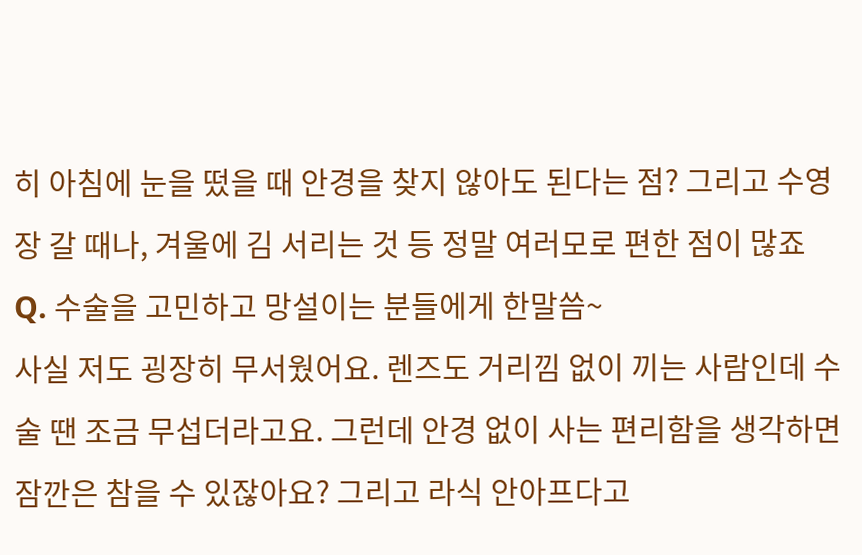히 아침에 눈을 떴을 때 안경을 찾지 않아도 된다는 점? 그리고 수영장 갈 때나, 겨울에 김 서리는 것 등 정말 여러모로 편한 점이 많죠
Q. 수술을 고민하고 망설이는 분들에게 한말씀~
사실 저도 굉장히 무서웠어요. 렌즈도 거리낌 없이 끼는 사람인데 수술 땐 조금 무섭더라고요. 그런데 안경 없이 사는 편리함을 생각하면 잠깐은 참을 수 있잖아요? 그리고 라식 안아프다고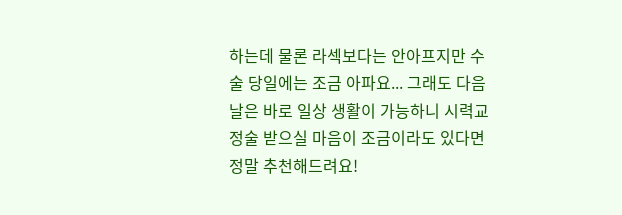하는데 물론 라섹보다는 안아프지만 수술 당일에는 조금 아파요... 그래도 다음날은 바로 일상 생활이 가능하니 시력교정술 받으실 마음이 조금이라도 있다면 정말 추천해드려요!